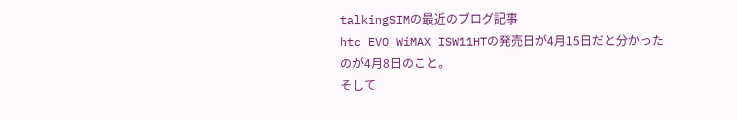talkingSIMの最近のブログ記事
htc EVO WiMAX ISW11HTの発売日が4月15日だと分かったのが4月8日のこと。
そして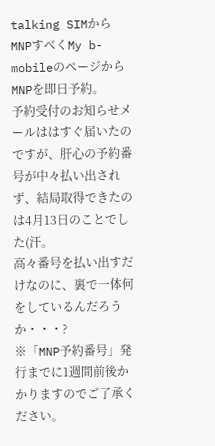talking SIMからMNPすべくMy b-mobileのページからMNPを即日予約。
予約受付のお知らせメールははすぐ届いたのですが、肝心の予約番号が中々払い出されず、結局取得できたのは4月13日のことでした(汗。
高々番号を払い出すだけなのに、裏で一体何をしているんだろうか・・・?
※「MNP予約番号」発行までに1週間前後かかりますのでご了承ください。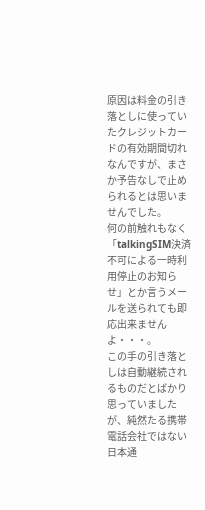原因は料金の引き落としに使っていたクレジットカードの有効期間切れなんですが、まさか予告なしで止められるとは思いませんでした。
何の前触れもなく「talkingSIM決済不可による一時利用停止のお知らせ」とか言うメールを送られても即応出来ませんよ・・・。
この手の引き落としは自動継続されるものだとばかり思っていましたが、純然たる携帯電話会社ではない日本通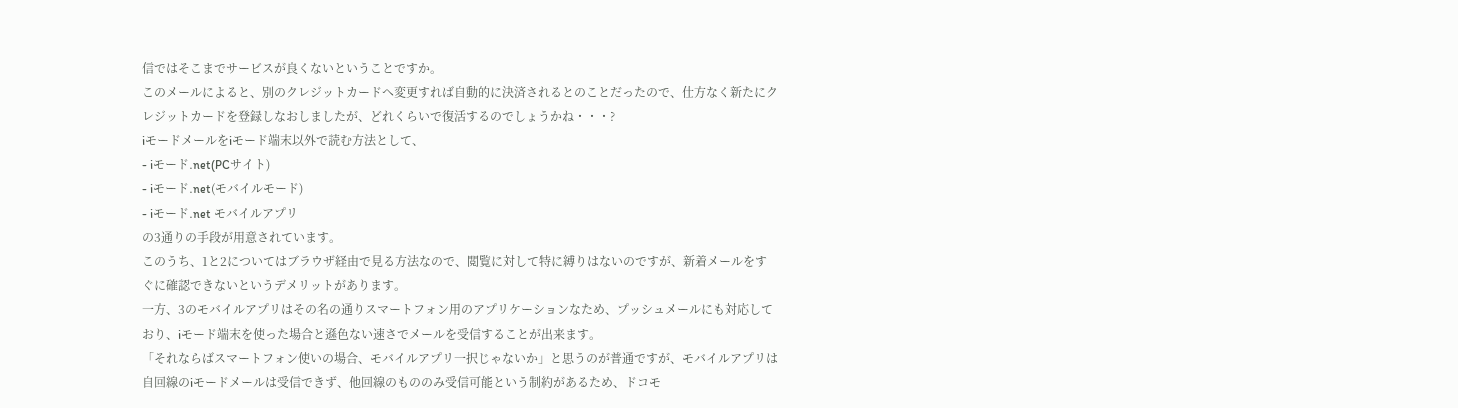信ではそこまでサービスが良くないということですか。
このメールによると、別のクレジットカードへ変更すれば自動的に決済されるとのことだったので、仕方なく新たにクレジットカードを登録しなおしましたが、どれくらいで復活するのでしょうかね・・・?
iモードメールをiモード端末以外で読む方法として、
- iモード.net(PCサイト)
- iモード.net(モバイルモード)
- iモード.net モバイルアプリ
の3通りの手段が用意されています。
このうち、1と2についてはブラウザ経由で見る方法なので、閲覧に対して特に縛りはないのですが、新着メールをすぐに確認できないというデメリットがあります。
一方、3のモバイルアプリはその名の通りスマートフォン用のアプリケーションなため、プッシュメールにも対応しており、iモード端末を使った場合と遜色ない速さでメールを受信することが出来ます。
「それならばスマートフォン使いの場合、モバイルアプリ一択じゃないか」と思うのが普通ですが、モバイルアプリは自回線のiモードメールは受信できず、他回線のもののみ受信可能という制約があるため、ドコモ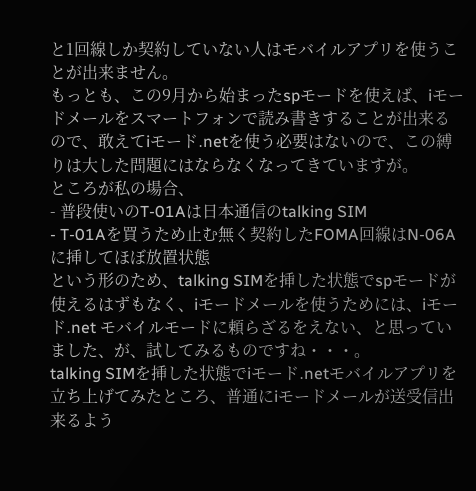と1回線しか契約していない人はモバイルアプリを使うことが出来ません。
もっとも、この9月から始まったspモードを使えば、iモードメールをスマートフォンで読み書きすることが出来るので、敢えてiモード.netを使う必要はないので、この縛りは大した問題にはならなくなってきていますが。
ところが私の場合、
- 普段使いのT-01Aは日本通信のtalking SIM
- T-01Aを買うため止む無く契約したFOMA回線はN-06Aに挿してほぼ放置状態
という形のため、talking SIMを挿した状態でspモードが使えるはずもなく、iモードメールを使うためには、iモード.net モバイルモードに頼らざるをえない、と思っていました、が、試してみるものですね・・・。
talking SIMを挿した状態でiモード.netモバイルアプリを立ち上げてみたところ、普通にiモードメールが送受信出来るよう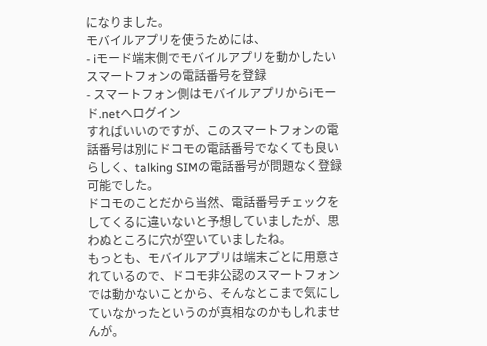になりました。
モバイルアプリを使うためには、
- iモード端末側でモバイルアプリを動かしたいスマートフォンの電話番号を登録
- スマートフォン側はモバイルアプリからiモード.netへログイン
すればいいのですが、このスマートフォンの電話番号は別にドコモの電話番号でなくても良いらしく、talking SIMの電話番号が問題なく登録可能でした。
ドコモのことだから当然、電話番号チェックをしてくるに違いないと予想していましたが、思わぬところに穴が空いていましたね。
もっとも、モバイルアプリは端末ごとに用意されているので、ドコモ非公認のスマートフォンでは動かないことから、そんなとこまで気にしていなかったというのが真相なのかもしれませんが。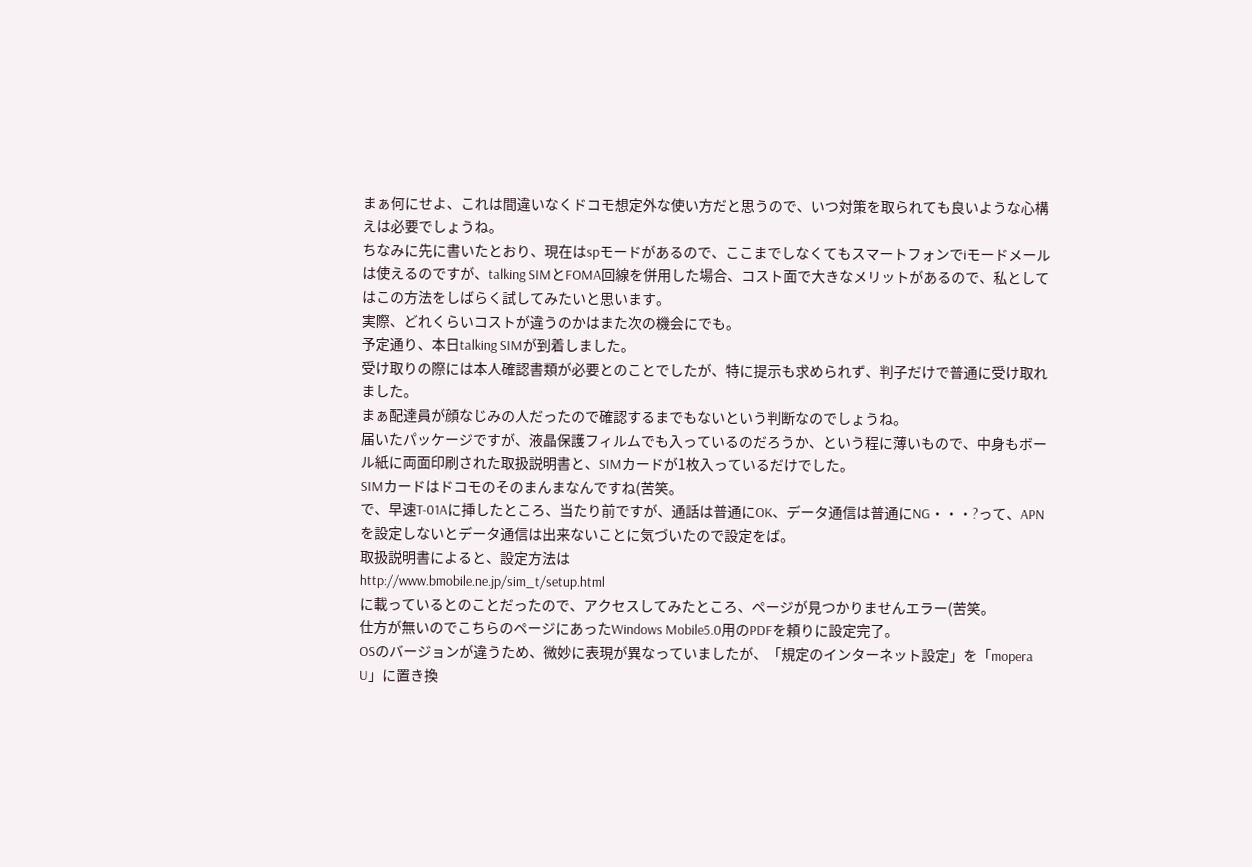まぁ何にせよ、これは間違いなくドコモ想定外な使い方だと思うので、いつ対策を取られても良いような心構えは必要でしょうね。
ちなみに先に書いたとおり、現在はspモードがあるので、ここまでしなくてもスマートフォンでiモードメールは使えるのですが、talking SIMとFOMA回線を併用した場合、コスト面で大きなメリットがあるので、私としてはこの方法をしばらく試してみたいと思います。
実際、どれくらいコストが違うのかはまた次の機会にでも。
予定通り、本日talking SIMが到着しました。
受け取りの際には本人確認書類が必要とのことでしたが、特に提示も求められず、判子だけで普通に受け取れました。
まぁ配達員が顔なじみの人だったので確認するまでもないという判断なのでしょうね。
届いたパッケージですが、液晶保護フィルムでも入っているのだろうか、という程に薄いもので、中身もボール紙に両面印刷された取扱説明書と、SIMカードが1枚入っているだけでした。
SIMカードはドコモのそのまんまなんですね(苦笑。
で、早速T-01Aに挿したところ、当たり前ですが、通話は普通にOK、データ通信は普通にNG・・・?って、APNを設定しないとデータ通信は出来ないことに気づいたので設定をば。
取扱説明書によると、設定方法は
http://www.bmobile.ne.jp/sim_t/setup.html
に載っているとのことだったので、アクセスしてみたところ、ページが見つかりませんエラー(苦笑。
仕方が無いのでこちらのページにあったWindows Mobile5.0用のPDFを頼りに設定完了。
OSのバージョンが違うため、微妙に表現が異なっていましたが、「規定のインターネット設定」を「mopera U」に置き換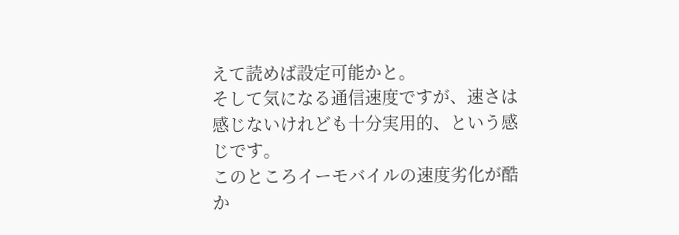えて読めば設定可能かと。
そして気になる通信速度ですが、速さは感じないけれども十分実用的、という感じです。
このところイーモバイルの速度劣化が酷か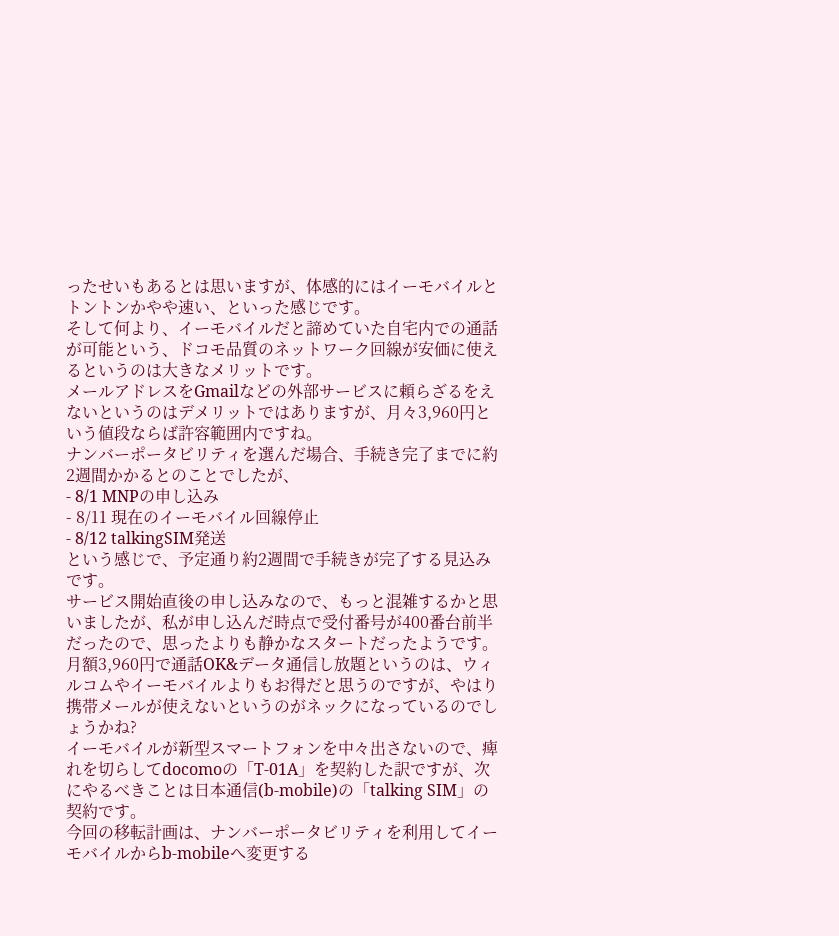ったせいもあるとは思いますが、体感的にはイーモバイルとトントンかやや速い、といった感じです。
そして何より、イーモバイルだと諦めていた自宅内での通話が可能という、ドコモ品質のネットワーク回線が安価に使えるというのは大きなメリットです。
メールアドレスをGmailなどの外部サービスに頼らざるをえないというのはデメリットではありますが、月々3,960円という値段ならば許容範囲内ですね。
ナンバーポータビリティを選んだ場合、手続き完了までに約2週間かかるとのことでしたが、
- 8/1 MNPの申し込み
- 8/11 現在のイーモバイル回線停止
- 8/12 talkingSIM発送
という感じで、予定通り約2週間で手続きが完了する見込みです。
サービス開始直後の申し込みなので、もっと混雑するかと思いましたが、私が申し込んだ時点で受付番号が400番台前半だったので、思ったよりも静かなスタートだったようです。
月額3,960円で通話OK&データ通信し放題というのは、ウィルコムやイーモバイルよりもお得だと思うのですが、やはり携帯メールが使えないというのがネックになっているのでしょうかね?
イーモバイルが新型スマートフォンを中々出さないので、痺れを切らしてdocomoの「T-01A」を契約した訳ですが、次にやるべきことは日本通信(b-mobile)の「talking SIM」の契約です。
今回の移転計画は、ナンバーポータビリティを利用してイーモバイルからb-mobileへ変更する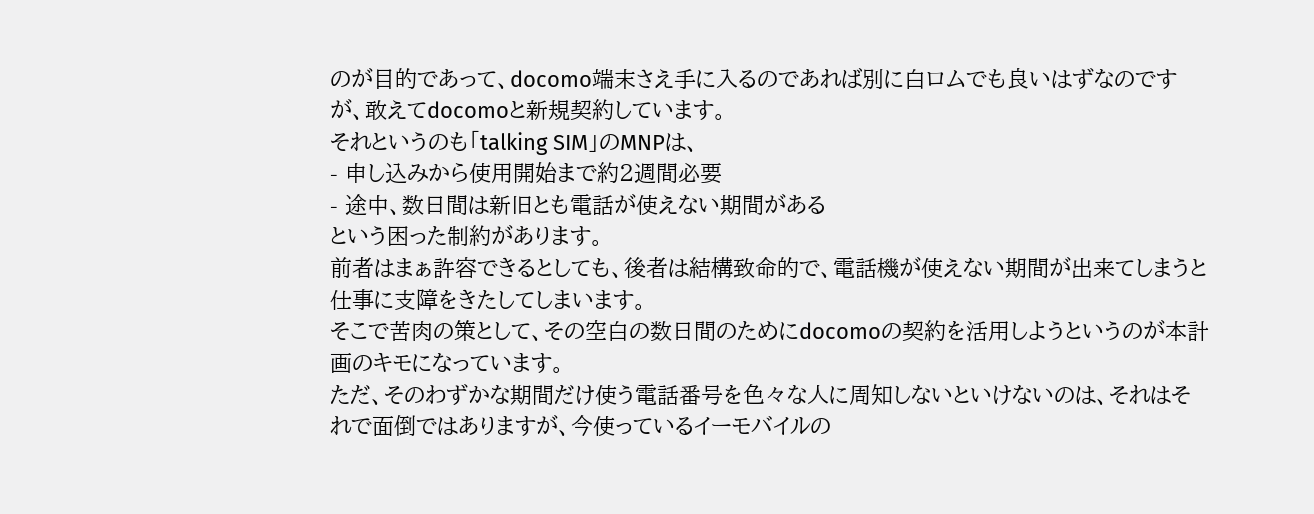のが目的であって、docomo端末さえ手に入るのであれば別に白ロムでも良いはずなのですが、敢えてdocomoと新規契約しています。
それというのも「talking SIM」のMNPは、
- 申し込みから使用開始まで約2週間必要
- 途中、数日間は新旧とも電話が使えない期間がある
という困った制約があります。
前者はまぁ許容できるとしても、後者は結構致命的で、電話機が使えない期間が出来てしまうと仕事に支障をきたしてしまいます。
そこで苦肉の策として、その空白の数日間のためにdocomoの契約を活用しようというのが本計画のキモになっています。
ただ、そのわずかな期間だけ使う電話番号を色々な人に周知しないといけないのは、それはそれで面倒ではありますが、今使っているイーモバイルの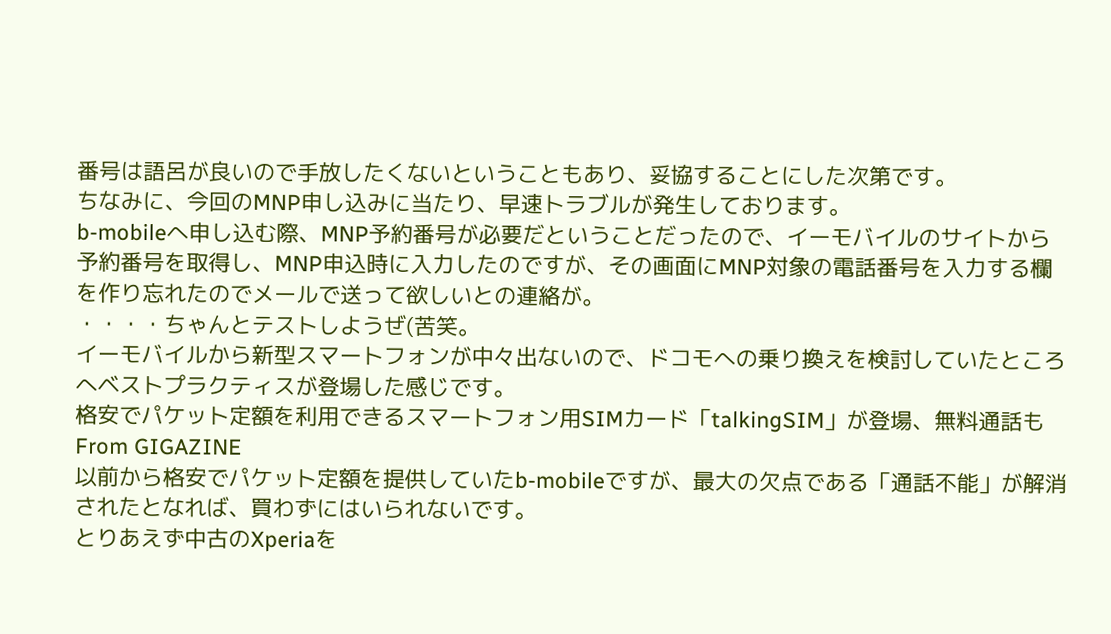番号は語呂が良いので手放したくないということもあり、妥協することにした次第です。
ちなみに、今回のMNP申し込みに当たり、早速トラブルが発生しております。
b-mobileへ申し込む際、MNP予約番号が必要だということだったので、イーモバイルのサイトから予約番号を取得し、MNP申込時に入力したのですが、その画面にMNP対象の電話番号を入力する欄を作り忘れたのでメールで送って欲しいとの連絡が。
・・・・ちゃんとテストしようぜ(苦笑。
イーモバイルから新型スマートフォンが中々出ないので、ドコモへの乗り換えを検討していたところへベストプラクティスが登場した感じです。
格安でパケット定額を利用できるスマートフォン用SIMカード「talkingSIM」が登場、無料通話も
From GIGAZINE
以前から格安でパケット定額を提供していたb-mobileですが、最大の欠点である「通話不能」が解消されたとなれば、買わずにはいられないです。
とりあえず中古のXperiaを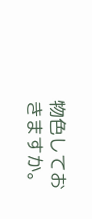物色しておきますか。